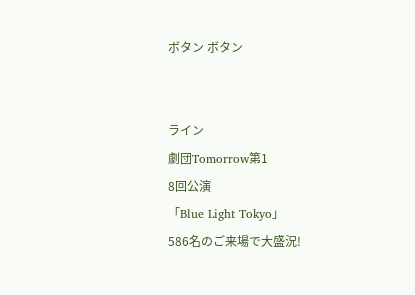ボタン ボタン


ライン
劇団Tomorrow第1
8回公演
「Blue Light Tokyo」
586名のご来場で大盛況!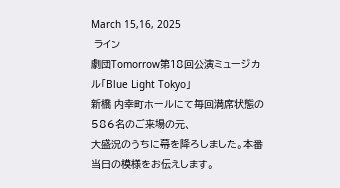March 15,16, 2025
 ライン
劇団Tomorrow第18回公演ミュージカル「Blue Light Tokyo」
新橋 内幸町ホールにて毎回満席状態の586名のご来場の元、
大盛況のうちに幕を降ろしました。本番当日の模様をお伝えします。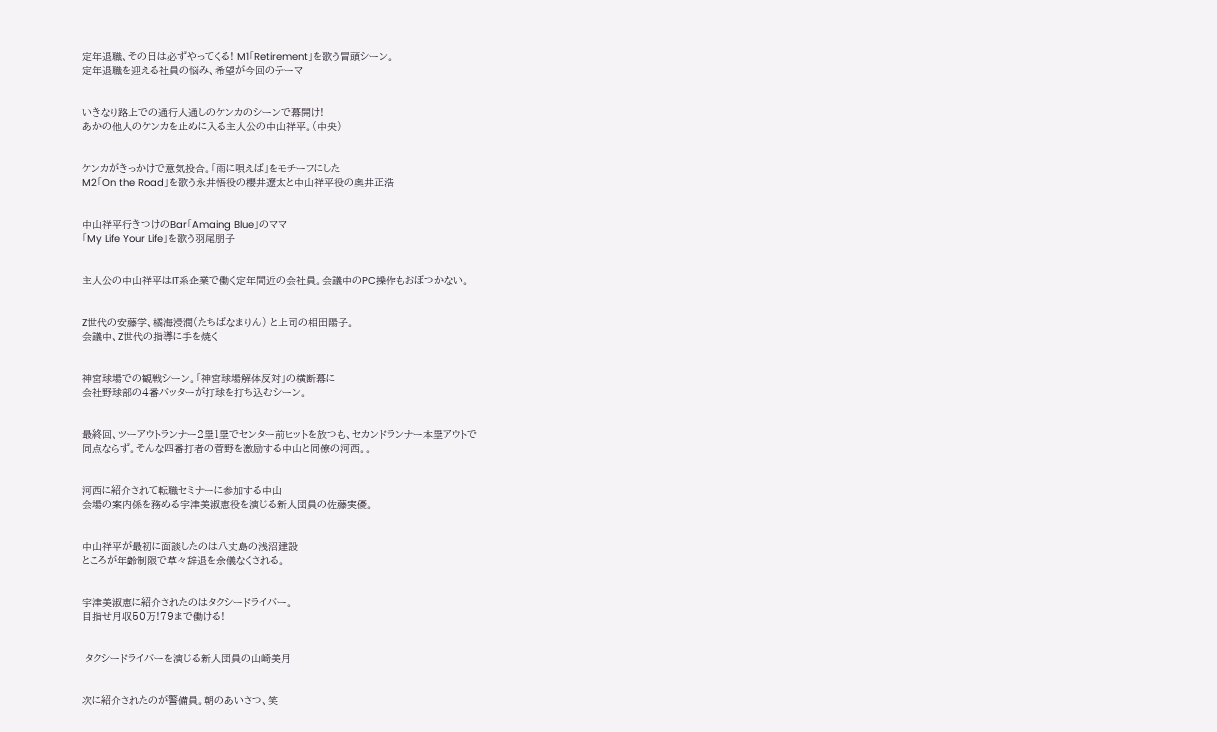定年退職、その日は必ずやってくる! M1「Retirement」を歌う冒頭シーン。
定年退職を迎える社員の悩み、希望が今回のテーマ


いきなり路上での通行人通しのケンカのシーンで幕開け!
あかの他人のケンカを止めに入る主人公の中山祥平。(中央)


ケンカがきっかけで意気投合。「雨に唄えば」をモチーフにした
M2「On the Road」を歌う永井悟役の櫻井遼太と中山祥平役の奥井正浩


中山祥平行きつけのBar「Amaing Blue」のママ
「My Life Your Life」を歌う羽尾朋子


主人公の中山祥平はIT系企業で働く定年間近の会社員。会議中のPC操作もおぼつかない。


Z世代の安藤学、橘海浸潤(たちばなまりん) と上司の相田陽子。
会議中、Z世代の指導に手を焼く


神宮球場での観戦シーン。「神宮球場解体反対」の横断幕に
会社野球部の4番バッターが打球を打ち込むシーン。


最終回、ツーアウトランナー2塁1塁でセンター前ヒットを放つも、セカンドランナー本塁アウトで
同点ならず。そんな四番打者の菅野を激励する中山と同僚の河西。。


河西に紹介されて転職セミナーに参加する中山
会場の案内係を務める宇津美淑恵役を演じる新人団員の佐藤実優。


中山祥平が最初に面談したのは八丈島の浅沼建設
ところが年齢制限で草々辞退を余儀なくされる。


宇津美淑恵に紹介されたのはタクシードライバー。
目指せ月収50万!79まで働ける!


 タクシードライバーを演じる新人団員の山崎美月


次に紹介されたのが警備員。朝のあいさつ、笑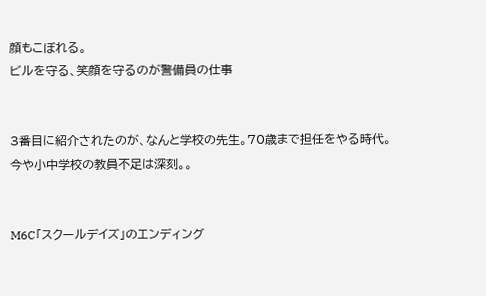顔もこぼれる。
ビルを守る、笑顔を守るのが警備員の仕事


3番目に紹介されたのが、なんと学校の先生。70歳まで担任をやる時代。
今や小中学校の教員不足は深刻。。


M6C「スクールデイズ」のエンディング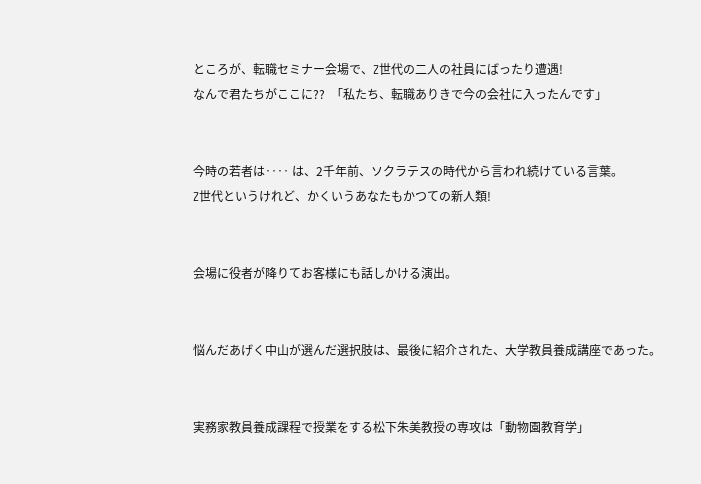ところが、転職セミナー会場で、Z世代の二人の社員にばったり遭遇!
なんで君たちがここに??  「私たち、転職ありきで今の会社に入ったんです」


今時の若者は‥‥ は、2千年前、ソクラテスの時代から言われ続けている言葉。
Z世代というけれど、かくいうあなたもかつての新人類!


会場に役者が降りてお客様にも話しかける演出。


悩んだあげく中山が選んだ選択肢は、最後に紹介された、大学教員養成講座であった。


実務家教員養成課程で授業をする松下朱美教授の専攻は「動物園教育学」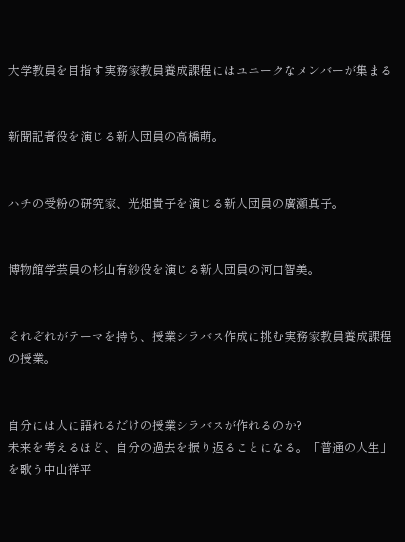大学教員を目指す実務家教員養成課程にはユニークなメンバーが集まる


新聞記者役を演じる新人団員の高橋萌。


ハチの受粉の研究家、光畑貴子を演じる新人団員の廣瀬真子。


博物館学芸員の杉山有紗役を演じる新人団員の河口智美。


それぞれがテーマを持ち、授業シラバス作成に挑む実務家教員養成課程の授業。


自分には人に語れるだけの授業シラバスが作れるのか?
未来を考えるほど、自分の過去を振り返ることになる。「普通の人生」を歌う中山祥平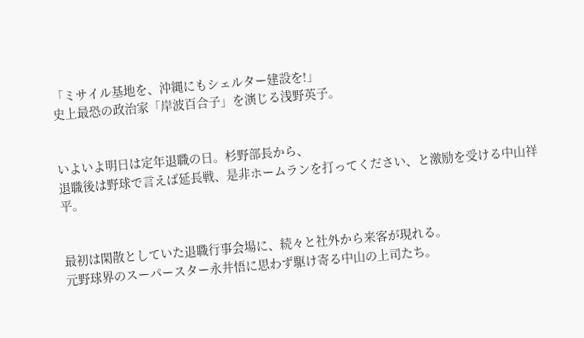「ミサイル基地を、沖縄にもシェルター建設を!」
史上最恐の政治家「岸波百合子」を演じる浅野英子。


いよいよ明日は定年退職の日。杉野部長から、
退職後は野球で言えば延長戦、是非ホームランを打ってください、と激励を受ける中山祥平。


最初は閑散としていた退職行事会場に、続々と社外から来客が現れる。
元野球界のスーパースター永井悟に思わず駆け寄る中山の上司たち。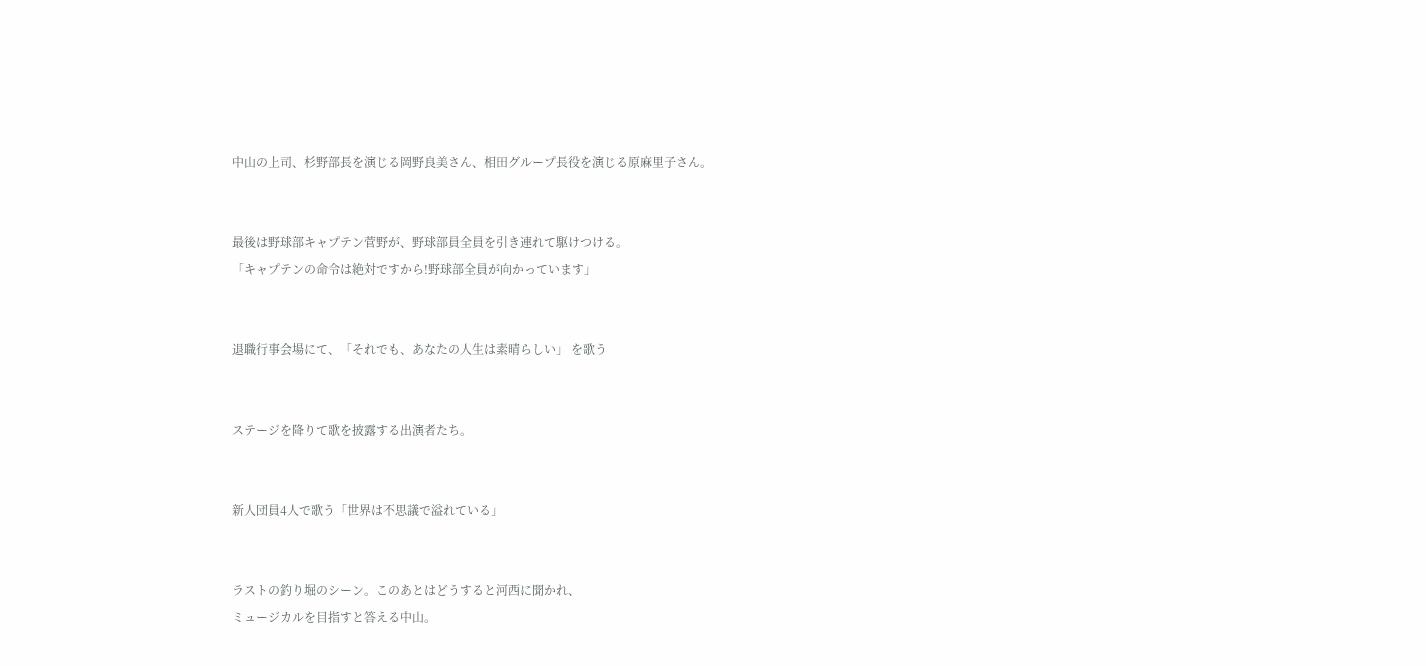中山の上司、杉野部長を演じる岡野良美さん、相田グループ長役を演じる原麻里子さん。


最後は野球部キャプテン菅野が、野球部員全員を引き連れて駆けつける。
「キャプテンの命令は絶対ですから!野球部全員が向かっています」


退職行事会場にて、「それでも、あなたの人生は素晴らしい」 を歌う


ステージを降りて歌を披露する出演者たち。


新人団員4人で歌う「世界は不思議で溢れている」


ラストの釣り堀のシーン。このあとはどうすると河西に聞かれ、
ミュージカルを目指すと答える中山。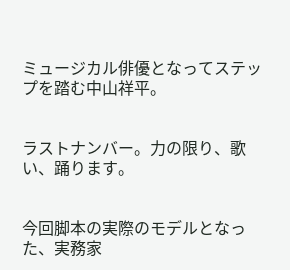ミュージカル俳優となってステップを踏む中山祥平。


ラストナンバー。力の限り、歌い、踊ります。


今回脚本の実際のモデルとなった、実務家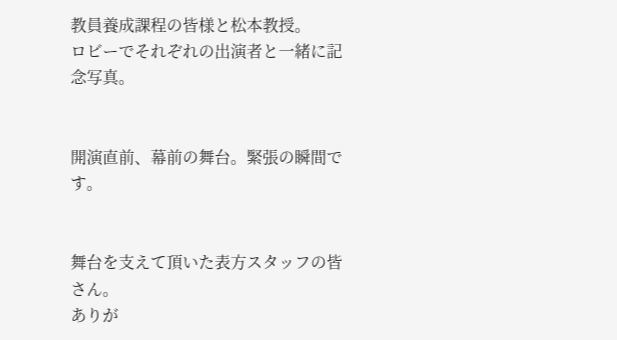教員養成課程の皆様と松本教授。
ロビーでそれぞれの出演者と一緒に記念写真。


開演直前、幕前の舞台。緊張の瞬間です。


舞台を支えて頂いた表方スタッフの皆さん。
ありが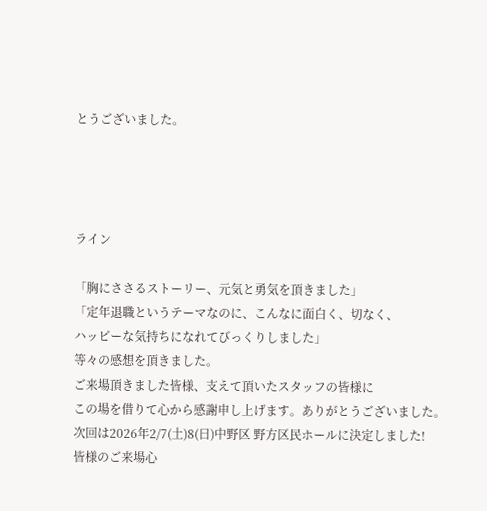とうございました。




ライン

「胸にささるストーリー、元気と勇気を頂きました」
「定年退職というテーマなのに、こんなに面白く、切なく、
ハッピーな気持ちになれてびっくりしました」
等々の感想を頂きました。
ご来場頂きました皆様、支えて頂いたスタッフの皆様に
この場を借りて心から感謝申し上げます。ありがとうございました。
次回は2026年2/7(土)8(日)中野区 野方区民ホールに決定しました!
皆様のご来場心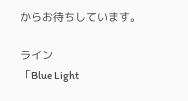からお待ちしています。

ライン
「Blue Light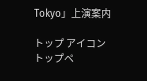Tokyo」上演案内

トップ アイコン
トップペ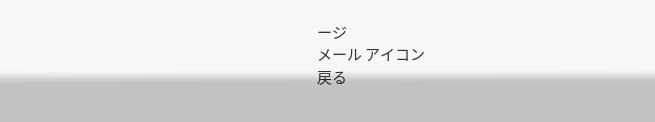ージ
メール アイコン
戻る